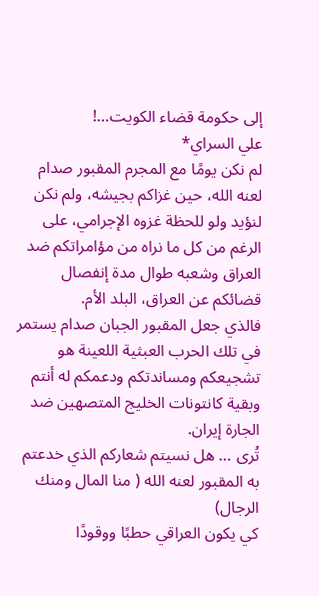إلى حكومة قضاء الكويت…!
علي السراي*
لم نكن يومًا مع المجرم المقبور صدام لعنه الله، حين غزاكم بجيشه، ولم نكن لنؤيد ولو للحظة غزوه الإجرامي، على الرغم من كل ما نراه من مؤامراتكم ضد العراق وشعبه طوال مدة إنفصال قضائكم عن العراق، البلد الأم.
فالذي جعل المقبور الجبان صدام يستمر في تلك الحرب العبثية اللعينة هو تشجيعكم ومساندتكم ودعمكم له أنتم وبقية كانتونات الخليج المتصهين ضد الجارة إيران.
تُرى … هل نسيتم شعاركم الذي خدعتم به المقبور لعنه الله ( منا المال ومنك الرجال)
كي يكون العراقي حطبًا ووقودًا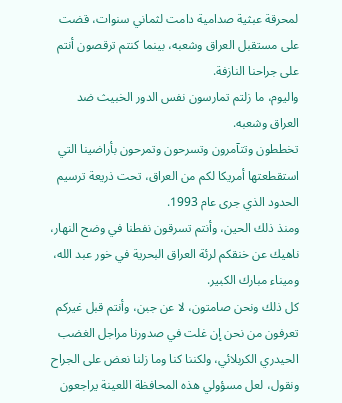لمحرقة عبثية صدامية دامت لثماني سنوات، قضت على مستقبل العراق وشعبه، بينما كنتم ترقصون أنتم على جراحنا النازفة.
واليوم، ما زلتم تمارسون نفس الدور الخبيث ضد العراق وشعبه.
تخططون وتتآمرون وتسرحون وتمرحون بأراضينا التي استقطعتها أمريكا لكم من العراق، تحت ذريعة ترسيم الحدود الذي جرى عام 1993.
ومنذ ذلك الحين، وأنتم تسرقون نفطنا في وضح النهار، ناهيك عن خنقكم لرئة العراق البحرية في خور عبد الله، وميناء مبارك الكبير.
كل ذلك ونحن صامتون، لا عن جبن، وأنتم قبل غيركم تعرفون من نحن إن غلت في صدورنا مراجل الغضب الحيدري الكربلائي، ولكننا كنا وما زلنا نعض على الجراح ونقول، لعل مسؤولي هذه المحافظة اللعينة يراجعون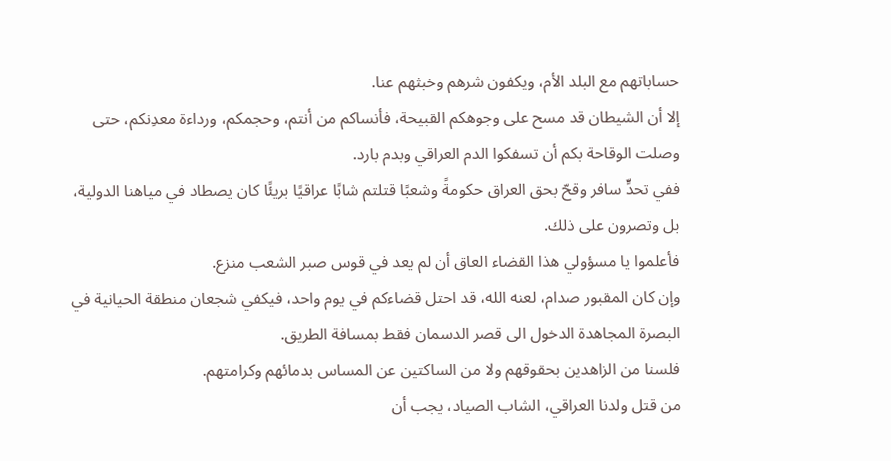حساباتهم مع البلد الأم، ويكفون شرهم وخبثهم عنا.
إلا أن الشيطان قد مسح على وجوهكم القبيحة، فأنساكم من أنتم، وحجمكم، ورداءة معدِنكم، حتى وصلت الوقاحة بكم أن تسفكوا الدم العراقي وبدم بارد.
ففي تحدٍّ سافر وقحّ بحق العراق حكومةً وشعبًا قتلتم شابًا عراقيًا بريئًا كان يصطاد في مياهنا الدولية، بل وتصرون على ذلك.
فأعلموا يا مسؤولي هذا القضاء العاق أن لم يعد في قوس صبر الشعب منزع.
وإن كان المقبور صدام، لعنه الله، قد احتل قضاءكم في يوم واحد، فيكفي شجعان منطقة الحيانية في البصرة المجاهدة الدخول الى قصر الدسمان فقط بمسافة الطريق.
فلسنا من الزاهدين بحقوقهم ولا من الساكتين عن المساس بدمائهم وكرامتهم.
من قتل ولدنا العراقي، الشاب الصياد، يجب أن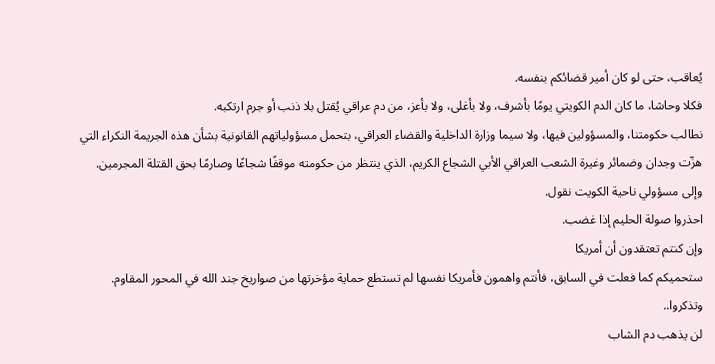يُعاقب، حتى لو كان أمير قضائكم بنفسه.
فكلا وحاشا، ما كان الدم الكويتي يومًا بأشرف، ولا بأغلى، ولا بأعز، من دم عراقي يُقتل بلا ذنب أو جرم ارتكبه.
نطالب حكومتنا، والمسؤولين فيها، ولا سيما وزارة الداخلية والقضاء العراقي، بتحمل مسؤولياتهم القانونية بشأن هذه الجريمة النكراء التي هزّت وجدان وضمائر وغيرة الشعب العراقي الأبي الشجاع الكريم، الذي ينتظر من حكومته موقفًا شجاعًا وصارمًا بحق القتلة المجرمين.
وإلى مسؤولي ناحية الكويت نقول.
احذروا صولة الحليم إذا غضب.
وإن كنتم تعتقدون أن أمريكا
ستحميكم كما فعلت في السابق، فأنتم واهمون فأمريكا نفسها لم تستطع حماية مؤخرتها من صواريخ جند الله في المحور المقاوم.
وتذكروا..
لن يذهب دم الشاب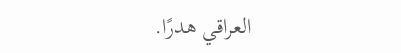العراقي هدرًا.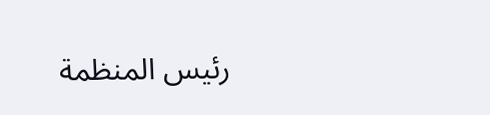رئيس المنظمة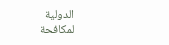الدولية
لمكافحة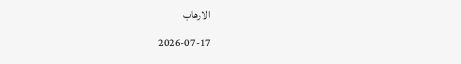الارهاب
2026-07-17